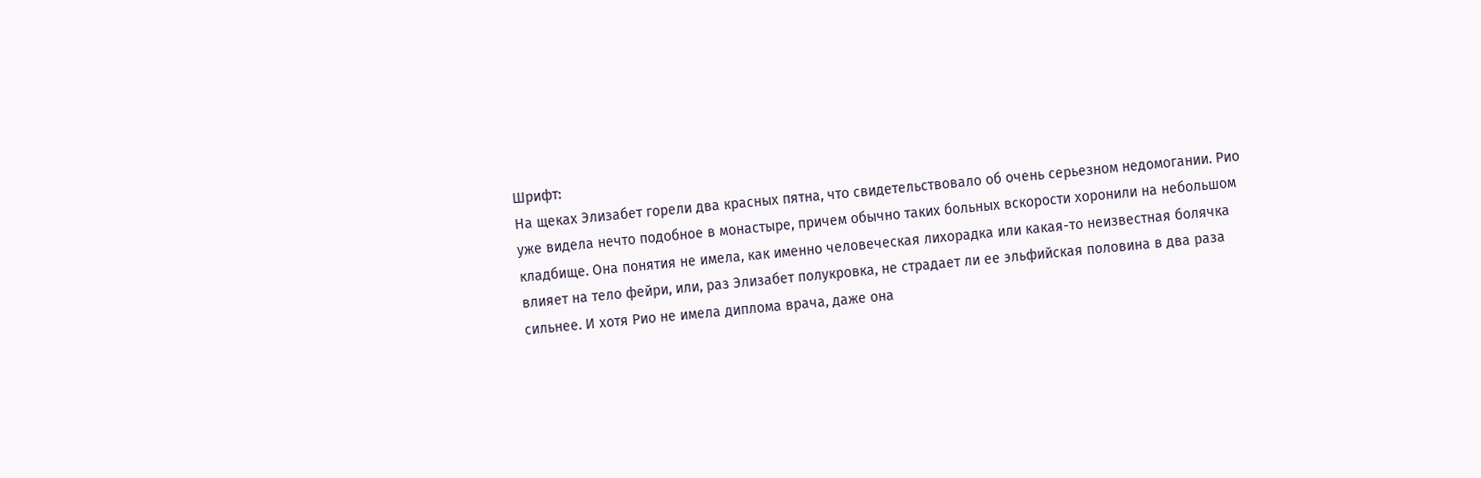Шрифт:
На щеках Элизабет горели два красных пятна, что свидетельствовало об очень серьезном недомогании. Рио уже видела нечто подобное в монастыре, причем обычно таких больных вскорости хоронили на небольшом кладбище. Она понятия не имела, как именно человеческая лихорадка или какая-то неизвестная болячка влияет на тело фейри, или, раз Элизабет полукровка, не страдает ли ее эльфийская половина в два раза сильнее. И хотя Рио не имела диплома врача, даже она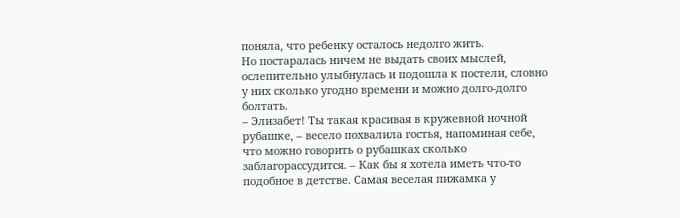поняла, что ребенку осталось недолго жить.
Но постаралась ничем не выдать своих мыслей, ослепительно улыбнулась и подошла к постели, словно у них сколько угодно времени и можно долго-долго болтать.
– Элизабет! Ты такая красивая в кружевной ночной рубашке, – весело похвалила гостья, напоминая себе, что можно говорить о рубашках сколько заблагорассудится. – Как бы я хотела иметь что-то подобное в детстве. Самая веселая пижамка у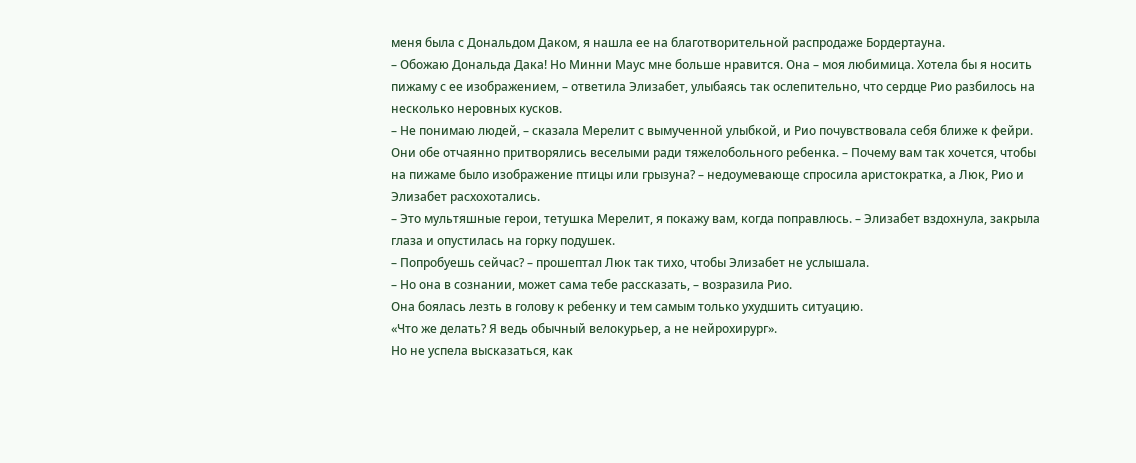меня была с Дональдом Даком, я нашла ее на благотворительной распродаже Бордертауна.
– Обожаю Дональда Дака! Но Минни Маус мне больше нравится. Она – моя любимица. Хотела бы я носить пижаму с ее изображением, – ответила Элизабет, улыбаясь так ослепительно, что сердце Рио разбилось на несколько неровных кусков.
– Не понимаю людей, – сказала Мерелит с вымученной улыбкой, и Рио почувствовала себя ближе к фейри. Они обе отчаянно притворялись веселыми ради тяжелобольного ребенка. – Почему вам так хочется, чтобы на пижаме было изображение птицы или грызуна? – недоумевающе спросила аристократка, а Люк, Рио и Элизабет расхохотались.
– Это мультяшные герои, тетушка Мерелит, я покажу вам, когда поправлюсь. – Элизабет вздохнула, закрыла глаза и опустилась на горку подушек.
– Попробуешь сейчас? – прошептал Люк так тихо, чтобы Элизабет не услышала.
– Но она в сознании, может сама тебе рассказать, – возразила Рио.
Она боялась лезть в голову к ребенку и тем самым только ухудшить ситуацию.
«Что же делать? Я ведь обычный велокурьер, а не нейрохирург».
Но не успела высказаться, как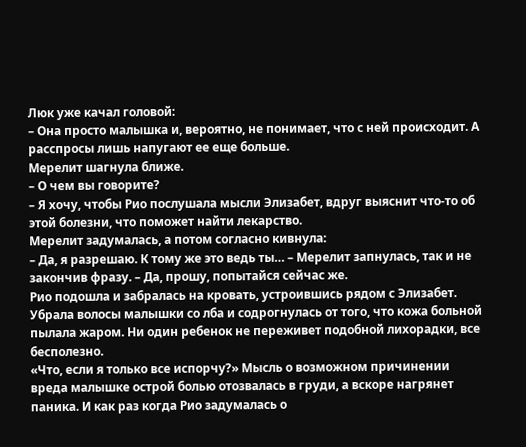Люк уже качал головой:
– Она просто малышка и, вероятно, не понимает, что с ней происходит. А расспросы лишь напугают ее еще больше.
Мерелит шагнула ближе.
– О чем вы говорите?
– Я хочу, чтобы Рио послушала мысли Элизабет, вдруг выяснит что-то об этой болезни, что поможет найти лекарство.
Мерелит задумалась, а потом согласно кивнула:
– Да, я разрешаю. К тому же это ведь ты… – Мерелит запнулась, так и не закончив фразу. – Да, прошу, попытайся сейчас же.
Рио подошла и забралась на кровать, устроившись рядом с Элизабет. Убрала волосы малышки со лба и содрогнулась от того, что кожа больной пылала жаром. Ни один ребенок не переживет подобной лихорадки, все бесполезно.
«Что, если я только все испорчу?» Мысль о возможном причинении вреда малышке острой болью отозвалась в груди, а вскоре нагрянет паника. И как раз когда Рио задумалась о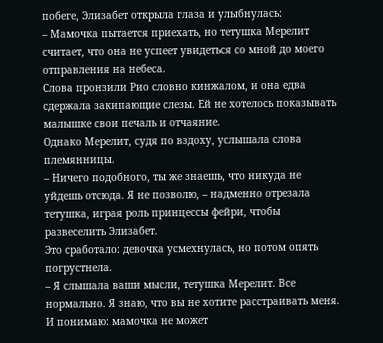побеге, Элизабет открыла глаза и улыбнулась:
– Мамочка пытается приехать, но тетушка Мерелит считает, что она не успеет увидеться со мной до моего отправления на небеса.
Слова пронзили Рио словно кинжалом, и она едва сдержала закипающие слезы. Ей не хотелось показывать малышке свои печаль и отчаяние.
Однако Мерелит, судя по вздоху, услышала слова племянницы.
– Ничего подобного, ты же знаешь, что никуда не уйдешь отсюда. Я не позволю, – надменно отрезала тетушка, играя роль принцессы фейри, чтобы развеселить Элизабет.
Это сработало: девочка усмехнулась, но потом опять погрустнела.
– Я слышала ваши мысли, тетушка Мерелит. Все нормально. Я знаю, что вы не хотите расстраивать меня. И понимаю: мамочка не может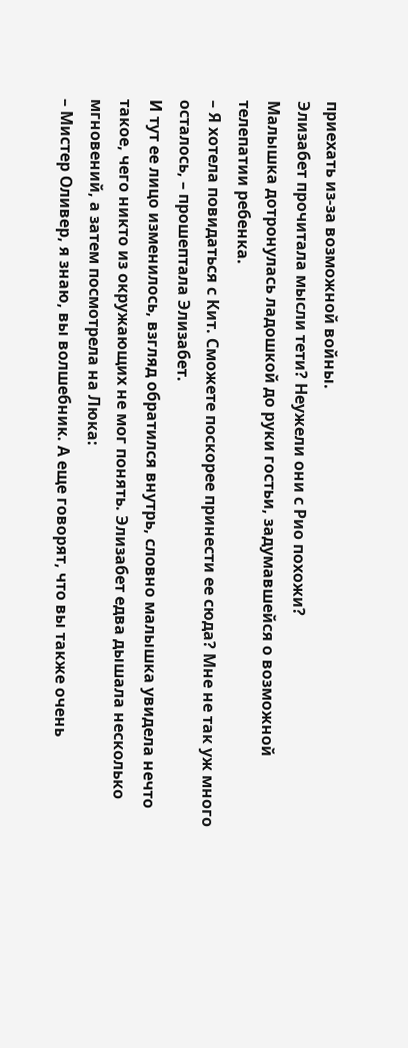приехать из-за возможной войны.
Элизабет прочитала мысли тети? Неужели они с Рио похожи?
Малышка дотронулась ладошкой до руки гостьи, задумавшейся о возможной телепатии ребенка.
– Я хотела повидаться с Кит. Сможете поскорее принести ее сюда? Мне не так уж много осталось, – прошептала Элизабет.
И тут ее лицо изменилось, взгляд обратился внутрь, словно малышка увидела нечто такое, чего никто из окружающих не мог понять. Элизабет едва дышала несколько мгновений, а затем посмотрела на Люка:
– Мистер Оливер, я знаю, вы волшебник. А еще говорят, что вы также очень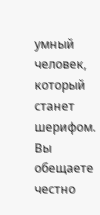умный человек, который станет шерифом. Вы обещаете честно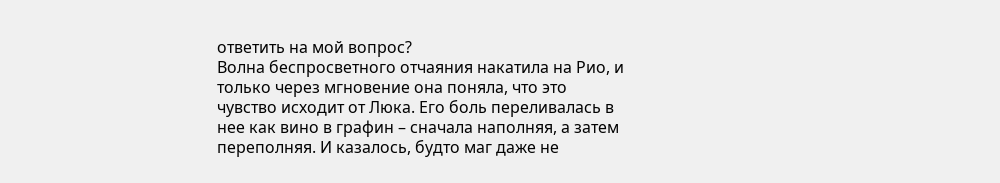ответить на мой вопрос?
Волна беспросветного отчаяния накатила на Рио, и только через мгновение она поняла, что это чувство исходит от Люка. Его боль переливалась в нее как вино в графин – сначала наполняя, а затем переполняя. И казалось, будто маг даже не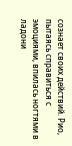сознает своих действий. Рио, пытаясь справиться с эмоциями, впилась ногтями в ладони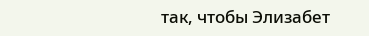так, чтобы Элизабет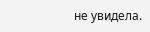не увидела.